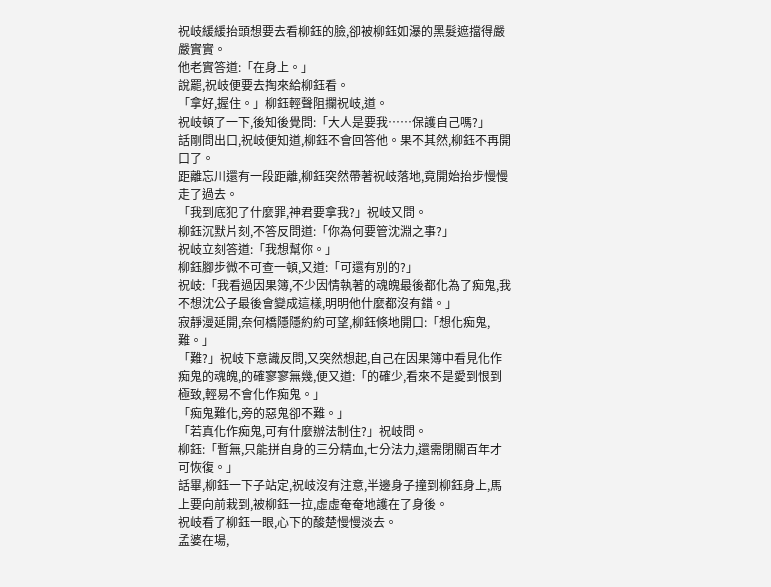祝岐緩緩抬頭想要去看柳鈺的臉,卻被柳鈺如瀑的黑髮遮擋得嚴嚴實實。
他老實答道:「在身上。」
說罷,祝岐便要去掏來給柳鈺看。
「拿好,握住。」柳鈺輕聲阻攔祝岐,道。
祝岐頓了一下,後知後覺問:「大人是要我……保護自己嗎?」
話剛問出口,祝岐便知道,柳鈺不會回答他。果不其然,柳鈺不再開口了。
距離忘川還有一段距離,柳鈺突然帶著祝岐落地,竟開始抬步慢慢走了過去。
「我到底犯了什麼罪,神君要拿我?」祝岐又問。
柳鈺沉默片刻,不答反問道:「你為何要管沈淵之事?」
祝岐立刻答道:「我想幫你。」
柳鈺腳步微不可查一頓,又道:「可還有別的?」
祝岐:「我看過因果簿,不少因情執著的魂魄最後都化為了痴鬼,我不想沈公子最後會變成這樣,明明他什麼都沒有錯。」
寂靜漫延開,奈何橋隱隱約約可望,柳鈺倏地開口:「想化痴鬼,難。」
「難?」祝岐下意識反問,又突然想起,自己在因果簿中看見化作痴鬼的魂魄,的確寥寥無幾,便又道:「的確少,看來不是愛到恨到極致,輕易不會化作痴鬼。」
「痴鬼難化,旁的惡鬼卻不難。」
「若真化作痴鬼,可有什麼辦法制住?」祝岐問。
柳鈺:「暫無,只能拼自身的三分精血,七分法力,還需閉關百年才可恢復。」
話畢,柳鈺一下子站定,祝岐沒有注意,半邊身子撞到柳鈺身上,馬上要向前栽到,被柳鈺一拉,虛虛奄奄地護在了身後。
祝岐看了柳鈺一眼,心下的酸楚慢慢淡去。
孟婆在場,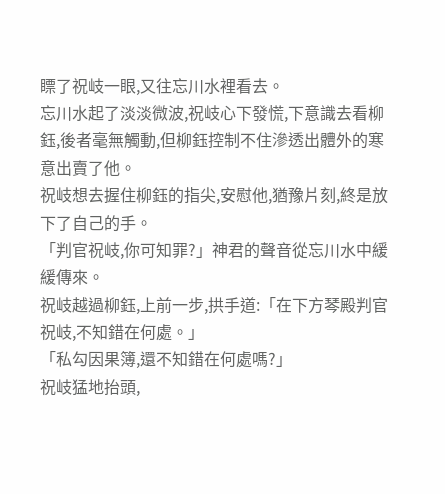瞟了祝岐一眼,又往忘川水裡看去。
忘川水起了淡淡微波,祝岐心下發慌,下意識去看柳鈺,後者毫無觸動,但柳鈺控制不住滲透出體外的寒意出賣了他。
祝岐想去握住柳鈺的指尖,安慰他,猶豫片刻,終是放下了自己的手。
「判官祝岐,你可知罪?」神君的聲音從忘川水中緩緩傳來。
祝岐越過柳鈺,上前一步,拱手道:「在下方琴殿判官祝岐,不知錯在何處。」
「私勾因果簿,還不知錯在何處嗎?」
祝岐猛地抬頭,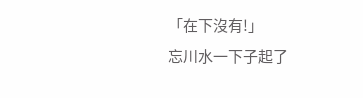「在下沒有!」
忘川水一下子起了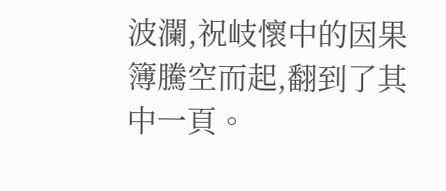波瀾,祝岐懷中的因果簿騰空而起,翻到了其中一頁。